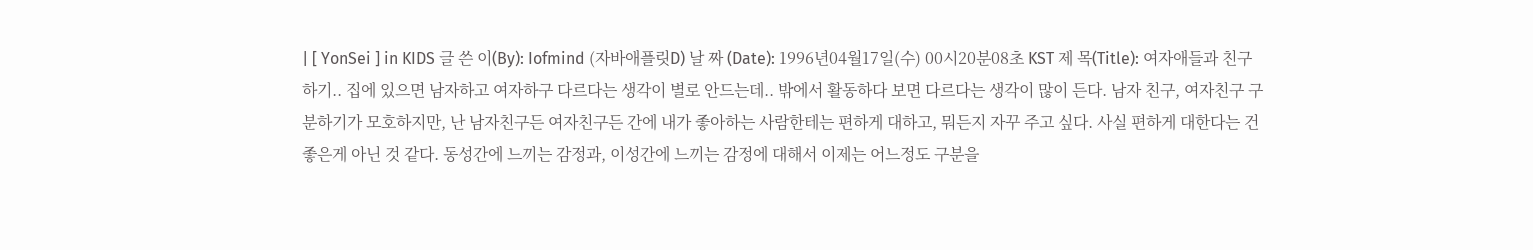| [ YonSei ] in KIDS 글 쓴 이(By): Iofmind (자바애플릿D) 날 짜 (Date): 1996년04월17일(수) 00시20분08초 KST 제 목(Title): 여자애들과 친구하기.. 집에 있으면 남자하고 여자하구 다르다는 생각이 별로 안드는데.. 밖에서 활동하다 보면 다르다는 생각이 많이 든다. 남자 친구, 여자친구 구분하기가 모호하지만, 난 남자친구든 여자친구든 간에 내가 좋아하는 사람한테는 편하게 대하고, 뭐든지 자꾸 주고 싶다. 사실 편하게 대한다는 건 좋은게 아닌 것 같다. 동성간에 느끼는 감정과, 이성간에 느끼는 감정에 대해서 이제는 어느정도 구분을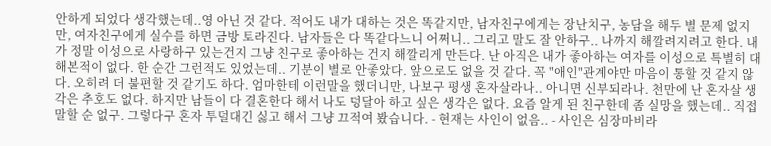안하게 되었다 생각했는데..영 아닌 것 같다. 적어도 내가 대하는 것은 똑같지만, 남자친구에게는 장난치구, 농담을 해두 별 문제 없지만, 여자친구에게 실수를 하면 금방 토라진다. 남자들은 다 똑같다느니 어쩌니.. 그리고 말도 잘 안하구.. 나까지 해깔려지려고 한다. 내가 정말 이성으로 사랑하구 있는건지 그냥 친구로 좋아하는 건지 해깔리게 만든다. 난 아직은 내가 좋아하는 여자를 이성으로 특별히 대해본적이 없다. 한 순간 그런적도 있었는데.. 기분이 별로 안좋았다. 앞으로도 없을 것 같다. 꼭 "애인"관계야만 마음이 통할 것 같지 않다. 오히려 더 불편할 것 같기도 하다. 엄마한테 이런말을 했더니만, 나보구 평생 혼자살라나.. 아니면 신부되라나. 천만에 난 혼자살 생각은 추호도 없다. 하지만 남들이 다 결혼한다 해서 나도 덩달아 하고 싶은 생각은 없다. 요즘 알게 된 친구한데 좀 실망을 했는데.. 직접 말할 순 없구. 그렇다구 혼자 투덜대긴 싫고 해서 그냥 끄적여 봤습니다. - 현재는 사인이 없음.. - 사인은 심장마비라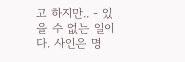고 하지만.. - 있을 수 없는 일이다. 사인은 명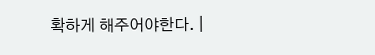확하게 해주어야한다. |